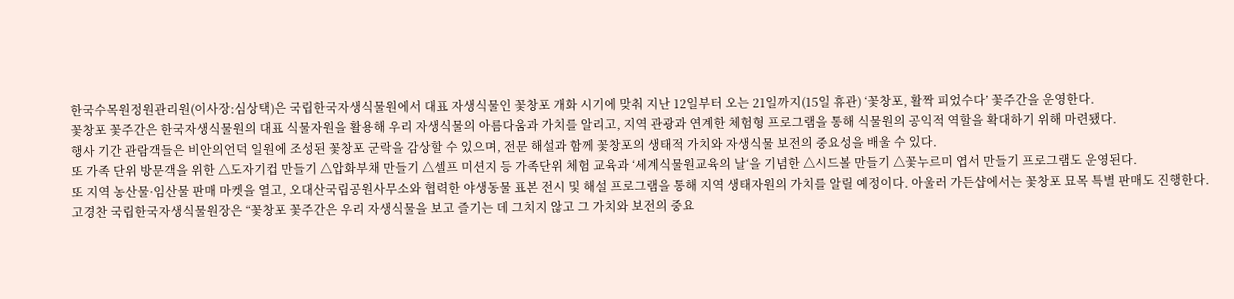한국수목원정원관리원(이사장:심상택)은 국립한국자생식물원에서 대표 자생식물인 꽃창포 개화 시기에 맞춰 지난 12일부터 오는 21일까지(15일 휴관) ‘꽃창포, 활짝 피었수다’ 꽃주간을 운영한다.
꽃창포 꽃주간은 한국자생식물원의 대표 식물자원을 활용해 우리 자생식물의 아름다움과 가치를 알리고, 지역 관광과 연계한 체험형 프로그램을 통해 식물원의 공익적 역할을 확대하기 위해 마련됐다.
행사 기간 관람객들은 비안의언덕 일원에 조성된 꽃창포 군락을 감상할 수 있으며, 전문 해설과 함께 꽃창포의 생태적 가치와 자생식물 보전의 중요성을 배울 수 있다.
또 가족 단위 방문객을 위한 △도자기컵 만들기 △압화부채 만들기 △셀프 미션지 등 가족단위 체험 교육과 ‘세계식물원교육의 날‘을 기념한 △시드볼 만들기 △꽃누르미 엽서 만들기 프로그램도 운영된다.
또 지역 농산물·임산물 판매 마켓을 열고, 오대산국립공원사무소와 협력한 야생동물 표본 전시 및 해설 프로그램을 통해 지역 생태자원의 가치를 알릴 예정이다. 아울러 가든샵에서는 꽃창포 묘목 특별 판매도 진행한다.
고경찬 국립한국자생식물원장은 “꽃창포 꽃주간은 우리 자생식물을 보고 즐기는 데 그치지 않고 그 가치와 보전의 중요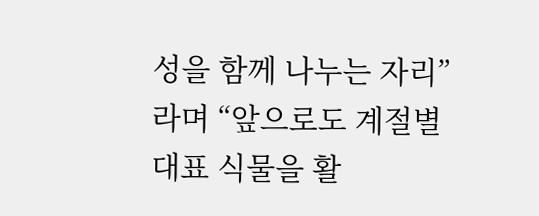성을 함께 나누는 자리”라며 “앞으로도 계절별 대표 식물을 활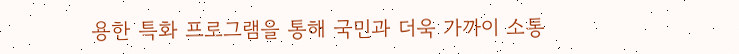용한 특화 프로그램을 통해 국민과 더욱 가까이 소통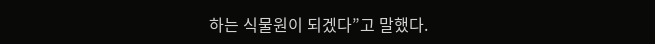하는 식물원이 되겠다”고 말했다.